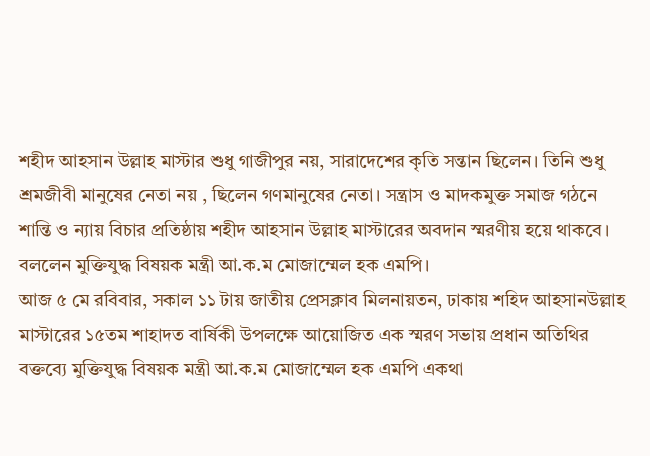শহীদ আহসান উল্লাহ মাস্টার শুধু গাজীপুর নয়, সারাদেশের কৃতি সন্তান ছিলেন। তিনি শুধু শ্রমজীবী মানুষের নেতা নয় , ছিলেন গণমানুষের নেতা। সন্ত্রাস ও মাদকমুক্ত সমাজ গঠনে শান্তি ও ন্যায় বিচার প্রতিষ্ঠায় শহীদ আহসান উল্লাহ মাস্টারের অবদান স্মরণীয় হয়ে থাকবে। বললেন মুক্তিযুদ্ধ বিষয়ক মন্ত্রী আ.ক.ম মোজাম্মেল হক এমপি।
আজ ৫ মে রবিবার, সকাল ১১ টায় জাতীয় প্রেসক্লাব মিলনায়তন, ঢাকায় শহিদ আহসানউল্লাহ মাস্টারের ১৫তম শাহাদত বার্ষিকী উপলক্ষে আয়োজিত এক স্মরণ সভায় প্রধান অতিথির বক্তব্যে মুক্তিযুদ্ধ বিষয়ক মন্ত্রী আ.ক.ম মোজাম্মেল হক এমপি একথা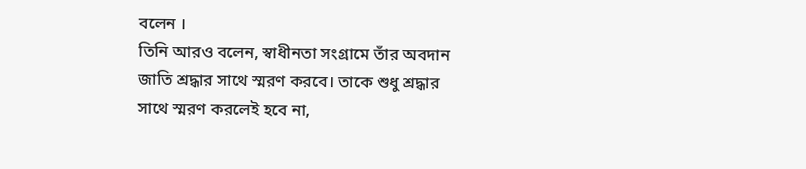বলেন ।
তিনি আরও বলেন, স্বাধীনতা সংগ্রামে তাঁর অবদান জাতি শ্রদ্ধার সাথে স্মরণ করবে। তাকে শুধু শ্রদ্ধার সাথে স্মরণ করলেই হবে না,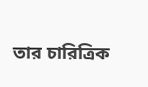তার চারিত্রিক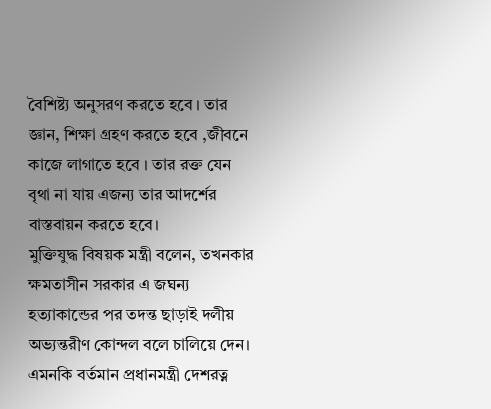বৈশিষ্ট্য অনুসরণ করতে হবে । তার জ্ঞান, শিক্ষা গ্রহণ করতে হবে ,জীবনে কাজে লাগাতে হবে । তার রক্ত যেন বৃথা না যায় এজন্য তার আদর্শের বাস্তবায়ন করতে হবে।
মুক্তিযুদ্ধ বিষয়ক মন্ত্রী বলেন, তখনকার ক্ষমতাসীন সরকার এ জঘন্য হত্যাকান্ডের পর তদন্ত ছাড়াই দলীয় অভ্যন্তরীণ কোন্দল বলে চালিয়ে দেন। এমনকি বর্তমান প্রধানমন্ত্রী দেশরত্ন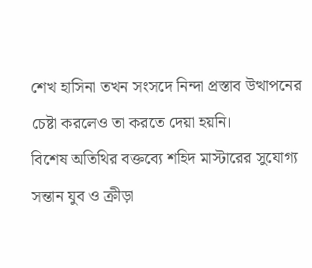শেখ হাসিনা তখন সংসদে নিন্দা প্রস্তাব উত্থাপনের চেষ্টা করলেও তা করতে দেয়া হয়নি।
বিশেষ অতিথির বক্তব্যে শহিদ মাস্টারের সুযোগ্য সন্তান যুব ও ক্রীড়া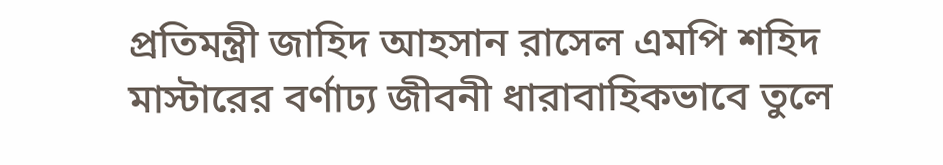প্রতিমন্ত্রী জাহিদ আহসান রাসেল এমপি শহিদ মাস্টারের বর্ণাঢ্য জীবনী ধারাবাহিকভাবে তুলে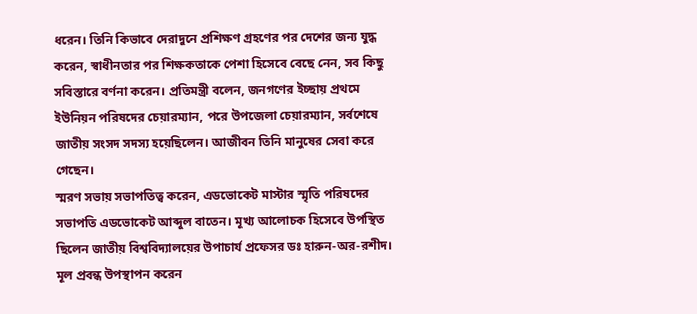ধরেন। তিনি কিভাবে দেরাদুনে প্রশিক্ষণ গ্রহণের পর দেশের জন্য যুদ্ধ করেন, স্বাধীনতার পর শিক্ষকতাকে পেশা হিসেবে বেছে নেন, সব কিছু সবিস্তারে বর্ণনা করেন। প্রতিমন্ত্রী বলেন, জনগণের ইচ্ছায় প্রথমে ইউনিয়ন পরিষদের চেয়ারম্যান, পরে উপজেলা চেয়ারম্যান, সর্বশেষে জাতীয় সংসদ সদস্য হয়েছিলেন। আজীবন তিনি মানুষের সেবা করে গেছেন।
স্মরণ সভায় সভাপতিত্ব করেন, এডভোকেট মাস্টার স্মৃতি পরিষদের সভাপতি এডভোকেট আব্দুল বাতেন। মূখ্য আলোচক হিসেবে উপস্থিত ছিলেন জাতীয় বিশ্ববিদ্যালয়ের উপাচার্য প্রফেসর ডঃ হারুন-অর-রশীদ। মূল প্রবন্ধ উপস্থাপন করেন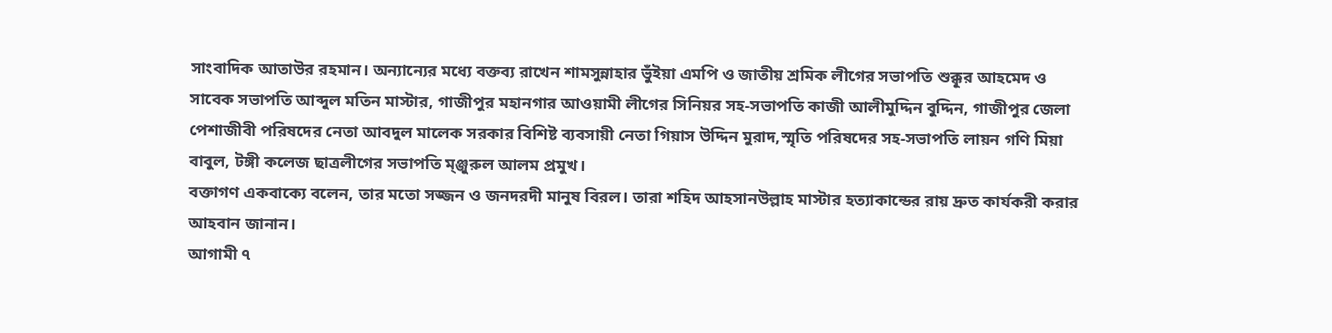সাংবাদিক আতাউর রহমান। অন্যান্যের মধ্যে বক্তব্য রাখেন শামসুন্নাহার ভুঁইয়া এমপি ও জাতীয় শ্রমিক লীগের সভাপতি শুক্কূর আহমেদ ও সাবেক সভাপতি আব্দুল মতিন মাস্টার, গাজীপুর মহানগার আওয়ামী লীগের সিনিয়র সহ-সভাপতি কাজী আলীমুদ্দিন বুদ্দিন, গাজীপুর জেলা পেশাজীবী পরিষদের নেতা আবদুল মালেক সরকার বিশিষ্ট ব্যবসায়ী নেতা গিয়াস উদ্দিন মুরাদ,স্মৃতি পরিষদের সহ-সভাপতি লায়ন গণি মিয়া বাবুল, টঙ্গী কলেজ ছাত্রলীগের সভাপতি ম্ঞ্জুরুল আলম প্রমুখ।
বক্তাগণ একবাক্যে বলেন, তার মতো সজ্জন ও জনদরদী মানুষ বিরল। তারা শহিদ আহসানউল্লাহ মাস্টার হত্যাকান্ডের রায় দ্রুত কার্যকরী করার আহবান জানান।
আগামী ৭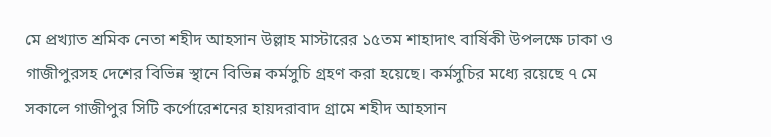মে প্রখ্যাত শ্রমিক নেতা শহীদ আহসান উল্লাহ মাস্টারের ১৫তম শাহাদাৎ বার্ষিকী উপলক্ষে ঢাকা ও গাজীপুরসহ দেশের বিভিন্ন স্থানে বিভিন্ন কর্মসুচি গ্রহণ করা হয়েছে। কর্মসুচির মধ্যে রয়েছে ৭ মে সকালে গাজীপুর সিটি কর্পোরেশনের হায়দরাবাদ গ্রামে শহীদ আহসান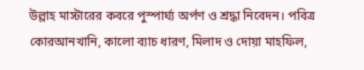উল্লাহ মাস্টারের কবরে পুস্পার্ঘ্য অর্পণ ও শ্রদ্ধা নিবেদন। পবিত্র কোরআনখানি, কালো ব্যাচ ধারণ, মিলাদ ও দোয়া মাহফিল,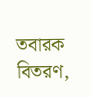তবারক বিতরণ,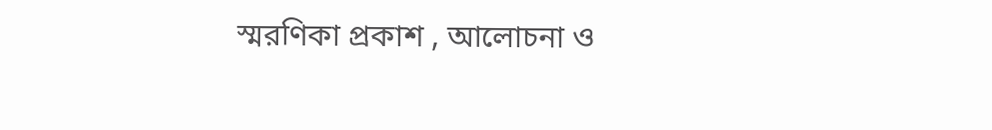স্মরণিকা প্রকাশ , আলোচনা ও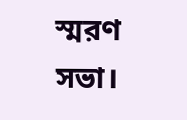স্মরণ সভা।